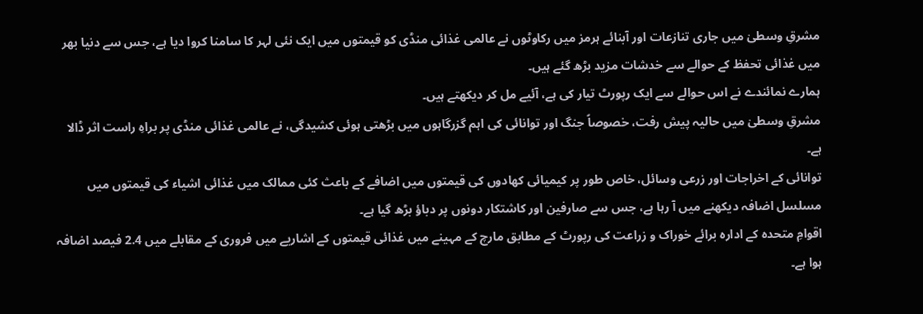مشرقِ وسطیٰ میں جاری تنازعات اور آبنائے ہرمز میں رکاوٹوں نے عالمی غذائی منڈی کو قیمتوں میں ایک نئی لہر کا سامنا کروا دیا ہے، جس سے دنیا بھر میں غذائی تحفظ کے حوالے سے خدشات مزید بڑھ گئے ہیں۔
ہمارے نمائندے نے اس حوالے سے ایک رپورٹ تیار کی ہے، آئیے مل کر دیکھتے ہیں۔
مشرقِ وسطیٰ میں حالیہ پیش رفت، خصوصاً جنگ اور توانائی کی اہم گزرگاہوں میں بڑھتی ہوئی کشیدگی، نے عالمی غذائی منڈی پر براہِ راست اثر ڈالا ہے۔
توانائی کے اخراجات اور زرعی وسائل، خاص طور پر کیمیائی کھادوں کی قیمتوں میں اضافے کے باعث کئی ممالک میں غذائی اشیاء کی قیمتوں میں مسلسل اضافہ دیکھنے میں آ رہا ہے، جس سے صارفین اور کاشتکار دونوں پر دباؤ بڑھ گیا ہے۔
اقوامِ متحدہ کے ادارہ برائے خوراک و زراعت کی رپورٹ کے مطابق مارچ کے مہینے میں غذائی قیمتوں کے اشاریے میں فروری کے مقابلے میں 2.4 فیصد اضافہ ہوا ہے۔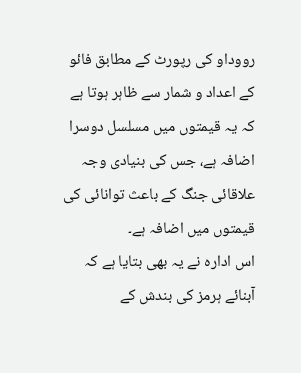رووداو کی رپورٹ کے مطابق فائو کے اعداد و شمار سے ظاہر ہوتا ہے کہ یہ قیمتوں میں مسلسل دوسرا اضافہ ہے، جس کی بنیادی وجہ علاقائی جنگ کے باعث توانائی کی قیمتوں میں اضافہ ہے۔
اس ادارہ نے یہ بھی بتایا ہے کہ آبنائے ہرمز کی بندش کے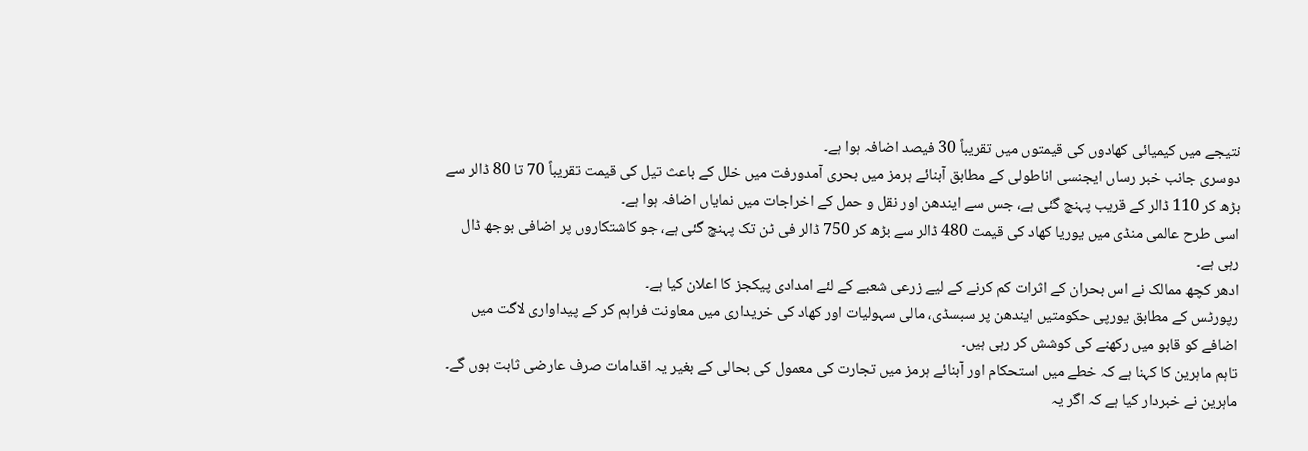نتیجے میں کیمیائی کھادوں کی قیمتوں میں تقریباً 30 فیصد اضافہ ہوا ہے۔
دوسری جانب خبر رساں ایجنسی اناطولی کے مطابق آبنائے ہرمز میں بحری آمدورفت میں خلل کے باعث تیل کی قیمت تقریباً 70 تا 80 ڈالر سے بڑھ کر 110 ڈالر کے قریب پہنچ گئی ہے، جس سے ایندھن اور نقل و حمل کے اخراجات میں نمایاں اضافہ ہوا ہے۔
اسی طرح عالمی منڈی میں یوریا کھاد کی قیمت 480 ڈالر سے بڑھ کر 750 ڈالر فی ٹن تک پہنچ گئی ہے، جو کاشتکاروں پر اضافی بوجھ ڈال رہی ہے۔
ادھر کچھ ممالک نے اس بحران کے اثرات کم کرنے کے لیے زرعی شعبے کے لئے امدادی پیکجز کا اعلان کیا ہے۔
رپورٹس کے مطابق یورپی حکومتیں ایندھن پر سبسڈی، مالی سہولیات اور کھاد کی خریداری میں معاونت فراہم کر کے پیداواری لاگت میں اضافے کو قابو میں رکھنے کی کوشش کر رہی ہیں۔
تاہم ماہرین کا کہنا ہے کہ خطے میں استحکام اور آبنائے ہرمز میں تجارت کی معمول کی بحالی کے بغیر یہ اقدامات صرف عارضی ثابت ہوں گے۔
ماہرین نے خبردار کیا ہے کہ اگر یہ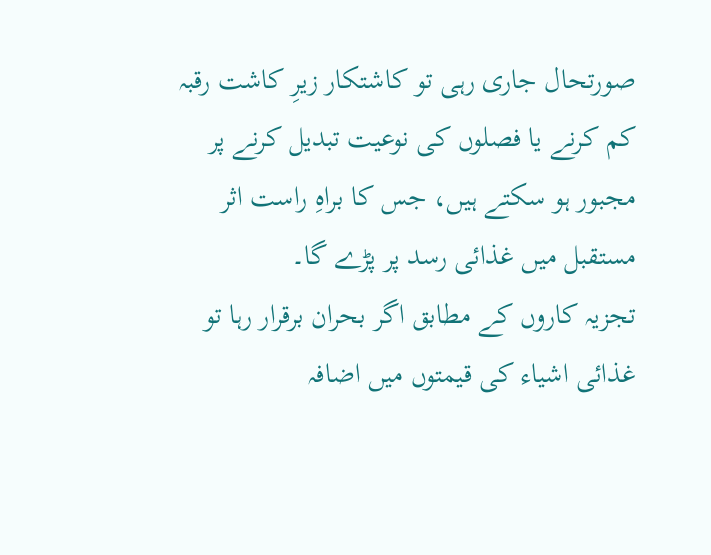صورتحال جاری رہی تو کاشتکار زیرِ کاشت رقبہ کم کرنے یا فصلوں کی نوعیت تبدیل کرنے پر مجبور ہو سکتے ہیں، جس کا براہِ راست اثر مستقبل میں غذائی رسد پر پڑے گا۔
تجزیہ کاروں کے مطابق اگر بحران برقرار رہا تو غذائی اشیاء کی قیمتوں میں اضافہ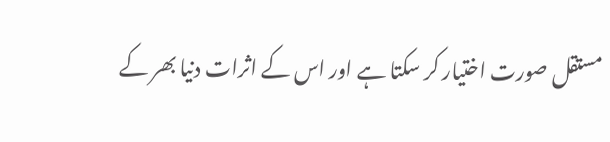مستقل صورت اختیار کر سکتا ہے اور اس کے اثرات دنیا بھر کے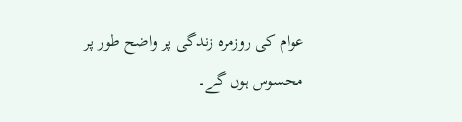عوام کی روزمرہ زندگی پر واضح طور پر محسوس ہوں گے۔